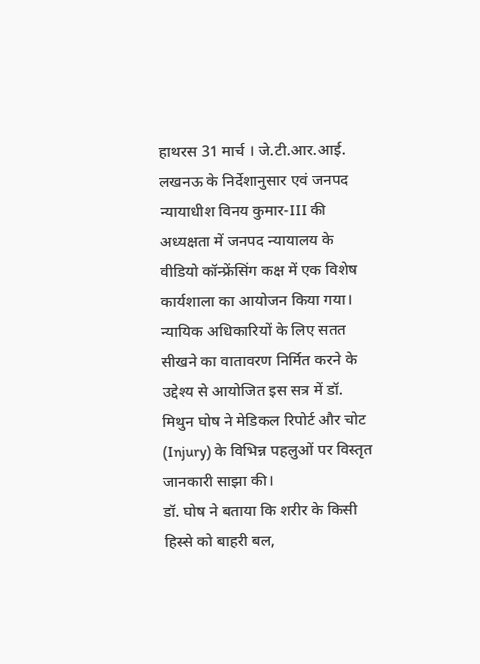हाथरस 31 मार्च । जे.टी.आर.आई. लखनऊ के निर्देशानुसार एवं जनपद न्यायाधीश विनय कुमार-III की अध्यक्षता में जनपद न्यायालय के वीडियो कॉन्फ्रेंसिंग कक्ष में एक विशेष कार्यशाला का आयोजन किया गया। न्यायिक अधिकारियों के लिए सतत सीखने का वातावरण निर्मित करने के उद्देश्य से आयोजित इस सत्र में डॉ. मिथुन घोष ने मेडिकल रिपोर्ट और चोट (Injury) के विभिन्न पहलुओं पर विस्तृत जानकारी साझा की।
डॉ. घोष ने बताया कि शरीर के किसी हिस्से को बाहरी बल,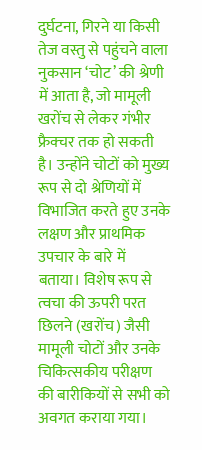दुर्घटना, गिरने या किसी तेज वस्तु से पहुंचने वाला नुकसान ‘चोट’ की श्रेणी में आता है, जो मामूली खरोंच से लेकर गंभीर फ्रैक्चर तक हो सकती है। उन्होंने चोटों को मुख्य रूप से दो श्रेणियों में विभाजित करते हुए उनके लक्षण और प्राथमिक उपचार के बारे में बताया। विशेष रूप से त्वचा की ऊपरी परत छिलने (खरोंच) जैसी मामूली चोटों और उनके चिकित्सकीय परीक्षण की बारीकियों से सभी को अवगत कराया गया।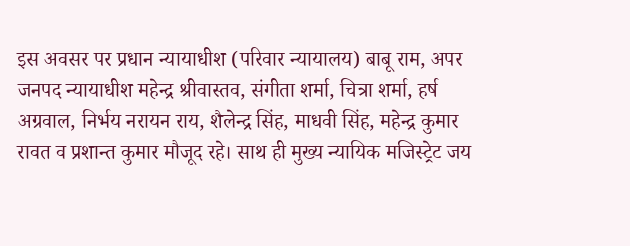इस अवसर पर प्रधान न्यायाधीश (परिवार न्यायालय) बाबू राम, अपर जनपद न्यायाधीश महेन्द्र श्रीवास्तव, संगीता शर्मा, चित्रा शर्मा, हर्ष अग्रवाल, निर्भय नरायन राय, शैलेन्द्र सिंह, माधवी सिंह, महेन्द्र कुमार रावत व प्रशान्त कुमार मौजूद रहे। साथ ही मुख्य न्यायिक मजिस्ट्रेट जय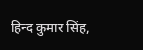हिन्द कुमार सिंह,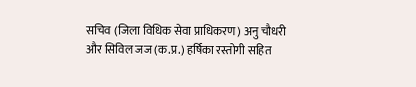सचिव (जिला विधिक सेवा प्राधिकरण) अनु चौधरी और सिविल जज (क.प्र.) हर्षिका रस्तोगी सहित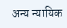अन्य न्यायिक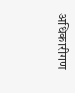अधिकारीगण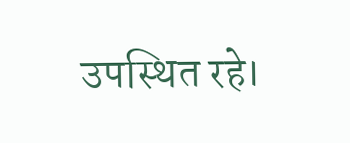उपस्थित रहे।